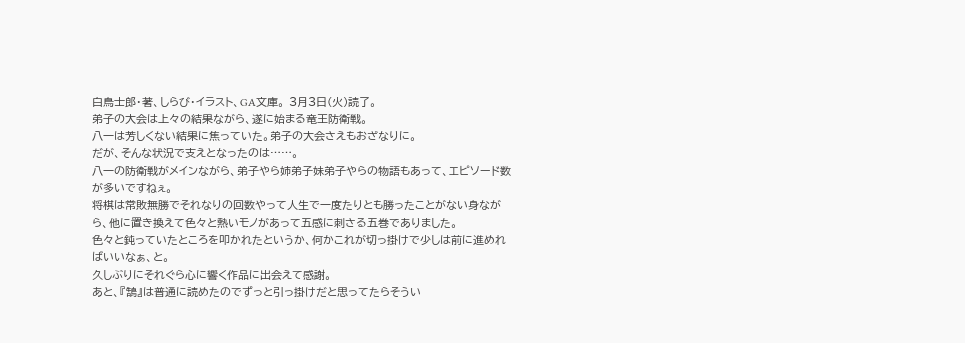白鳥士郎・著、しらび・イラスト、GA文庫。 3月3日(火)読了。
弟子の大会は上々の結果ながら、遂に始まる竜王防衛戦。
八一は芳しくない結果に焦っていた。弟子の大会さえもおざなりに。
だが、そんな状況で支えとなったのは……。
八一の防衛戦がメインながら、弟子やら姉弟子妹弟子やらの物語もあって、エピソード数が多いですねぇ。
将棋は常敗無勝でそれなりの回数やって人生で一度たりとも勝ったことがない身ながら、他に置き換えて色々と熱いモノがあって五感に刺さる五巻でありました。
色々と鈍っていたところを叩かれたというか、何かこれが切っ掛けで少しは前に進めればいいなぁ、と。
久しぶりにそれぐら心に響く作品に出会えて感謝。
あと、『鵠』は普通に読めたのでずっと引っ掛けだと思ってたらそうい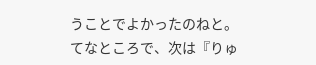うことでよかったのねと。
てなところで、次は『りゅ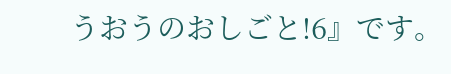うおうのおしごと!6』です。